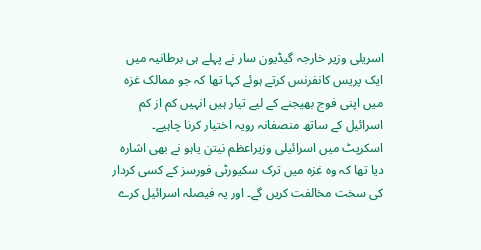اسریلی وزیر خارجہ گیڈیون سار نے پہلے ہی برطانیہ میں ایک پریس کانفرنس کرتے ہوئے کہا تھا کہ جو ممالک غزہ میں اپنی فوج بھیجنے کے لیے تیار ہیں انہیں کم از کم اسرائیل کے ساتھ منصفانہ رویہ اختیار کرنا چاہیے۔
اسکرپٹ میں اسرائیلی وزیراعظم نیتن یاہو نے بھی اشارہ دیا تھا کہ وہ غزہ میں ترک سکیورٹی فورسز کے کسی کردار کی سخت مخالفت کریں گے۔ اور یہ فیصلہ اسرائیل کرے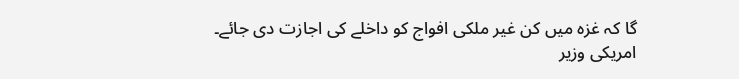گا کہ غزہ میں کن غیر ملکی افواج کو داخلے کی اجازت دی جائے۔
امریکی وزیر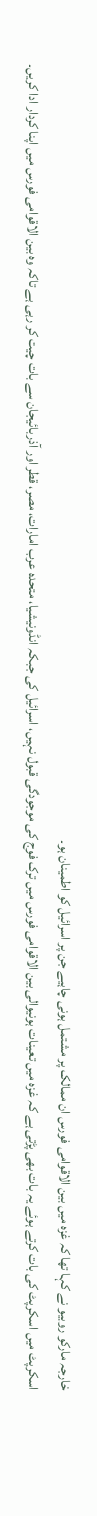خارجہ مارکو روبیو نے کہا تھا کہ غزہ میں بین الاقوامی فورس ان ممالک پر مشتمل ہونی چاہیے جن پر اسرائیل کو اطمینان ہو۔
اسکرپٹ میں اسکرپٹ کی بات کرتے ہوئے یہ بات بھی پڑتی ہے کہ غزہ میں تعینات ہونیوالی بین الاقوامی فورس میں ترک فوج کی موجودگی قبول نہیں، اسرائیل کی جبکہ انڈونیشیا، متحدہ عرب امارات، مصر، قطر اور آذربائیجان سے بات چیت کر رہی ہے تاکہ وہ بین الاقوامی فورس میں اپنا کردار ادا کریں۔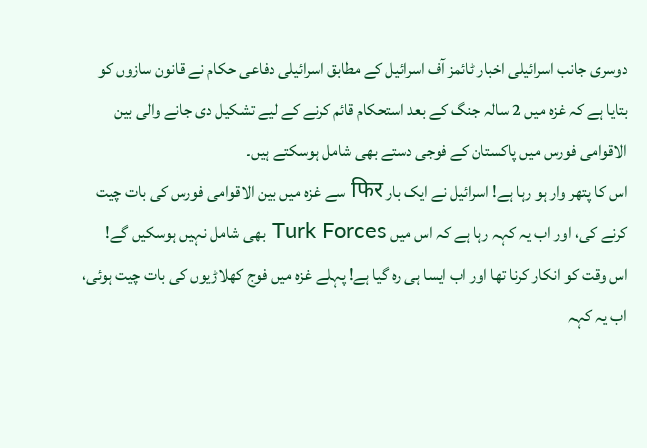دوسری جانب اسرائیلی اخبار ٹائمز آف اسرائیل کے مطابق اسرائیلی دفاعی حکام نے قانون سازوں کو بتایا ہے کہ غزہ میں 2 سالہ جنگ کے بعد استحکام قائم کرنے کے لیے تشکیل دی جانے والی بین الاقوامی فورس میں پاکستان کے فوجی دستے بھی شامل ہوسکتے ہیں۔
اس کا پتھر وار ہو رہا ہے! اسرائیل نے ایک بار फिर سے غزہ میں بین الاقوامی فورس کی بات چیت کرنے کی، اور اب یہ کہہ رہا ہے کہ اس میں Turk Forces بھی شامل نہیں ہوسکیں گے!
اس وقت کو انکار کرنا تھا اور اب ایسا ہی رہ گیا ہے! پہلے غزہ میں فوج کھلاڑیوں کی بات چیت ہوئی، اب یہ کہہ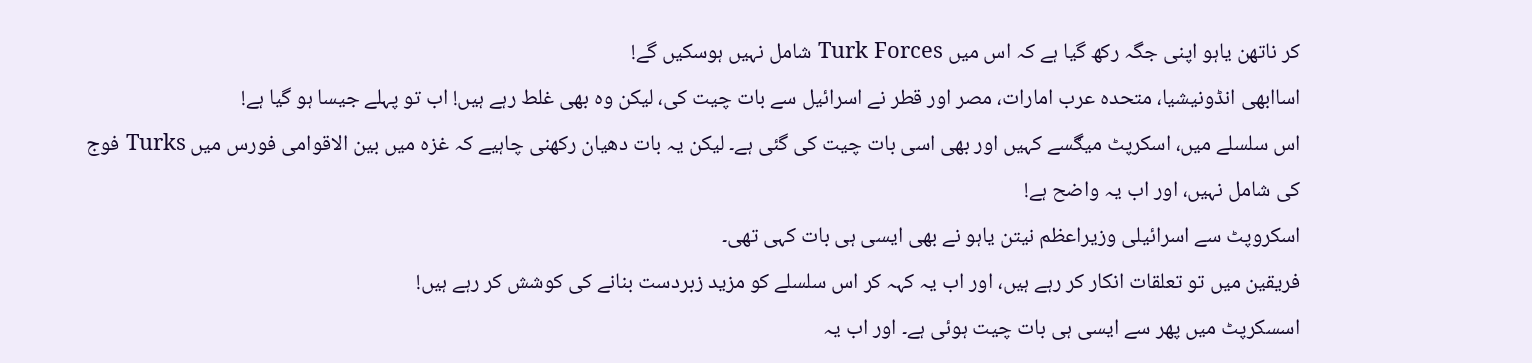کر ناتھن یاہو اپنی جگہ رکھ گیا ہے کہ اس میں Turk Forces شامل نہیں ہوسکیں گے!
اساابھی انڈونیشیا، متحدہ عرب امارات، مصر اور قطر نے اسرائیل سے بات چیت کی، لیکن وہ بھی غلط رہے ہیں! اب تو پہلے جیسا ہو گیا ہے!
اس سلسلے میں، اسکرپٹ میڰسے کہیں اور بھی اسی بات چیت کی گئی ہے۔ لیکن یہ بات دھیان رکھنی چاہیے کہ غزہ میں بین الاقوامی فورس میں Turks فوج کی شامل نہیں، اور اب یہ واضح ہے!
اسکروپٹ سے اسرائیلی وزیراعظم نیتن یاہو نے بھی ایسی ہی بات کہی تھی۔
فریقین میں تو تعلقات انکار کر رہے ہیں، اور اب یہ کہہ کر اس سلسلے کو مزید زبردست بنانے کی کوشش کر رہے ہیں!
اسسکرپٹ میں پھر سے ایسی ہی بات چیت ہوئی ہے۔ اور اب یہ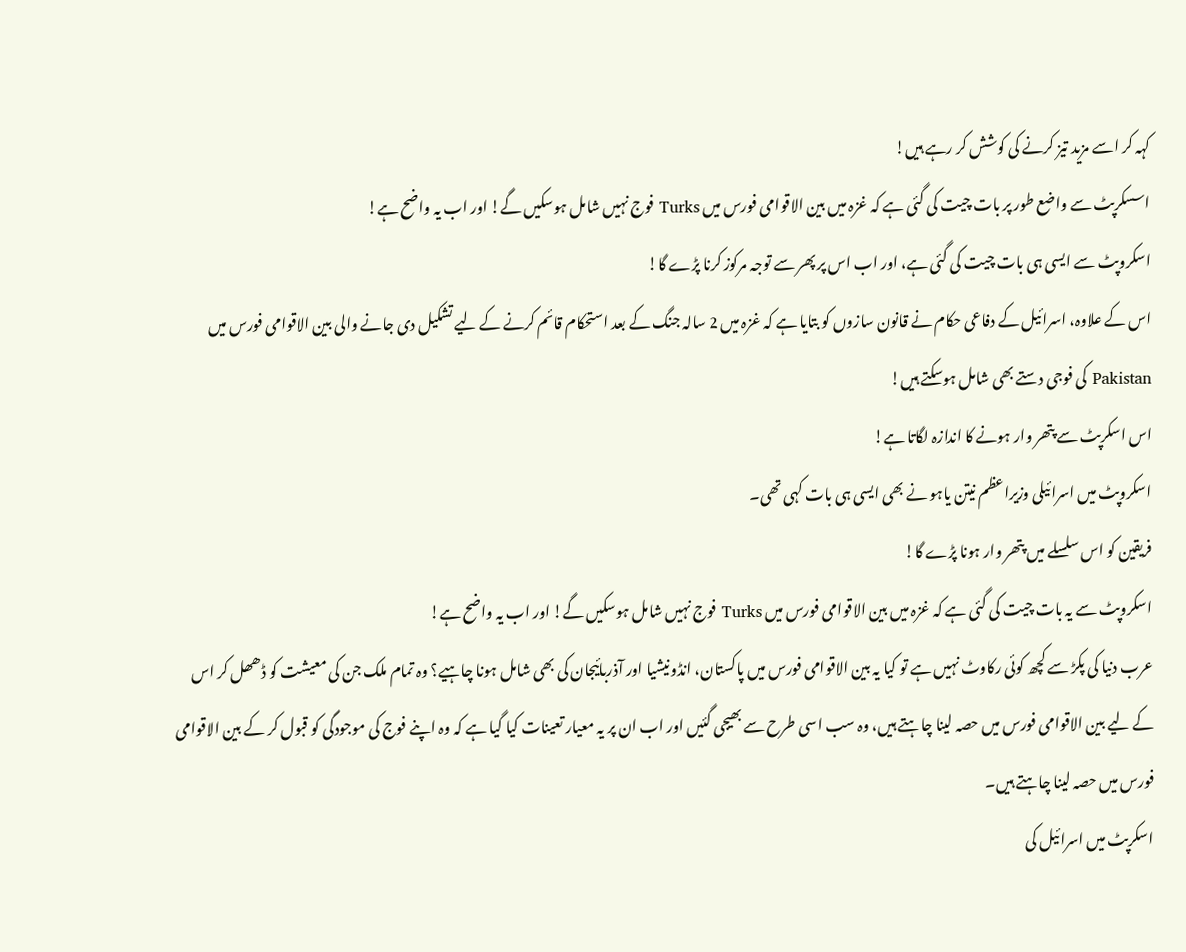کہہ کر اسے مزید تیز کرنے کی کوشش کر رہے ہیں!
اسسکرپٹ سے واضع طور پر بات چیت کی گئی ہے کہ غزہ میں بین الاقوامی فورس میں Turks فوج نہیں شامل ہوسکیں گے! اور اب یہ واضح ہے!
اسکروپٹ سے ایسی ہی بات چیت کی گئی ہے، اور اب اس پر پھر سے توجہ مرکوز کرنا پڑے گا!
اس کے علاوہ، اسرائیل کے دفاعی حکام نے قانون سازوں کو بتایا ہے کہ غزہ میں 2 سالہ جنگ کے بعد استحکام قائم کرنے کے لیے تشکیل دی جانے والی بین الاقوامی فورس میں Pakistan کی فوجی دستے بھی شامل ہوسکتے ہیں!
اس اسکرپٹ سے پتھر وار ہونے کا اندازہ لگاتا ہے!
اسکروپٹ میں اسرائیلی وزیراعظم نیتن یاہو نے بھی ایسی ہی بات کہی تھی۔
فریقین کو اس سلسلے میں پتھر وار ہونا پڑے گا!
اسکروپٹ سے یہ بات چیت کی گئی ہے کہ غزہ میں بین الاقوامی فورس میں Turks فوج نہیں شامل ہوسکیں گے! اور اب یہ واضح ہے!
عرب دنیا کی پکڑ سے کچھ کوئی رکاوٹ نہیں ہے تو کیا یہ بین الاقوامی فورس میں پاکستان، انڈونیشیا اور آذربائیجان کی بھی شامل ہونا چاہیے؟ وہ تمام ملک جن کی معیشت کو ڈھھل کر اس کے لیے بین الاقوامی فورس میں حصہ لینا چاہتے ہیں، وہ سب اسی طرح سے بھیجی گئیں اور اب ان پر یہ معیار تعینات کیا گیا ہے کہ وہ اپنے فوج کی موجودگی کو قبول کر کے بین الاقوامی فورس میں حصہ لینا چاہتے ہیں۔
اسکرپٹ میں اسرائیل کی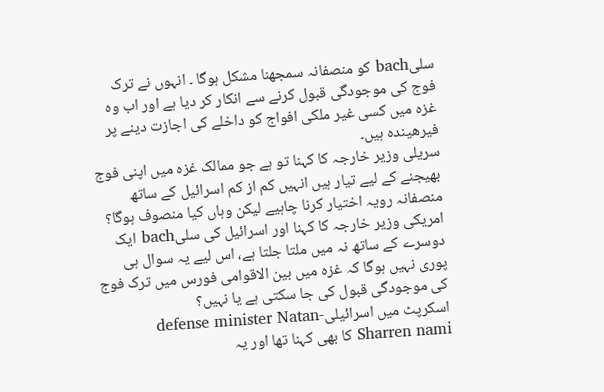سلیbach کو منصفانہ سمجھنا مشکل ہوگا ۔ انہوں نے ترک فوج کی موجودگی قبول کرنے سے انکار کر دیا ہے اور اب وہ غزہ میں کسی غیر ملکی افواج کو داخلے کی اجازت دینے پر فیرھیندہ ہیں۔
سریلی وزیر خارجہ کا کہنا تو ہے جو ممالک غزہ میں اپنی فوج بھیجنے کے لیے تیار ہیں انہیں کم از کم اسرائیل کے ساتھ منصفانہ رویہ اختیار کرنا چاہیے لیکن وہاں کیا منصوف ہوگا؟
امریکی وزیر خارجہ کا کہنا اور اسرائیل کی سلیbach ایک دوسرے کے ساتھ نہ میں ملتا جلتا ہے، اس لیے یہ سوال ہی پوری نہیں ہوگا کہ غزہ میں بین الاقوامی فورس میں ترک فوج کی موجودگی قبول کی جا سکتی ہے یا نہیں؟
اسکرپٹ میں اسرائیلی-defense minister Natan Sharren nami کا بھی کہنا تھا اور یہ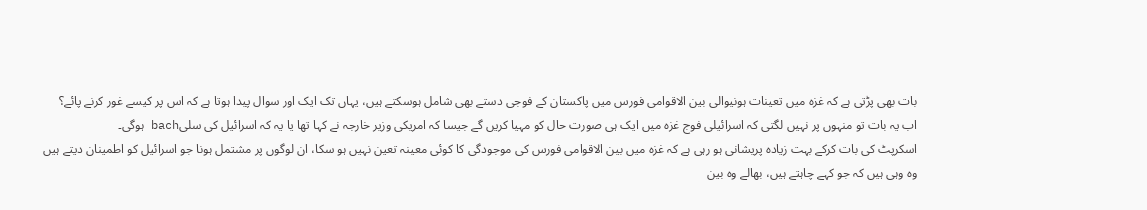بات بھی پڑتی ہے کہ غزہ میں تعینات ہونیوالی بین الاقوامی فورس میں پاکستان کے فوجی دستے بھی شامل ہوسکتے ہیں، یہاں تک ایک اور سوال پیدا ہوتا ہے کہ اس پر کیسے غور کرنے پائے؟
اب یہ بات تو منہوں پر نہیں لگتی کہ اسرائیلی فوج غزہ میں ایک ہی صورت حال کو مہیا کریں گے جیسا کہ امریکی وزیر خارجہ نے کہا تھا یا یہ کہ اسرائیل کی سلیbach ہوگی۔
اسکرپٹ کی بات کرکے بہت زیادہ پریشانی ہو رہی ہے کہ غزہ میں بین الاقوامی فورس کی موجودگی کا کوئی معینہ تعین نہیں ہو سکا، ان لوگوں پر مشتمل ہونا جو اسرائیل کو اطمینان دیتے ہیں وہ وہی ہیں کہ جو کہے چاہتے ہیں، بھالے وہ بین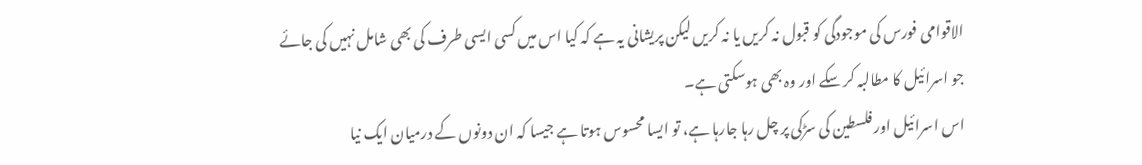الاقوامی فورس کی موجودگی کو قبول نہ کریں یا نہ کریں لیکن پریشانی یہ ہے کہ کیا اس میں کسی ایسی طرف کی بھی شامل نہیں کی جائے جو اسرائیل کا مطالبہ کر سکے اور وہ بھی ہوسکتی ہے۔
اس اسرائیل اور فلسطین کی سڑکی پر چل رہا جارہا ہے، تو ایسا محسوس ہوتا ہے جیسا کہ ان دونوں کے درمیان ایک نیا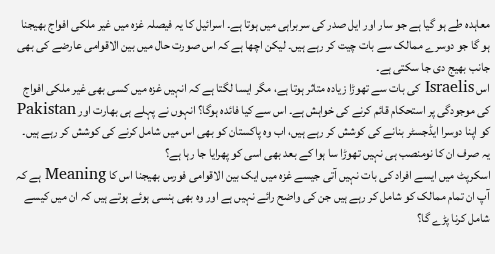معاہدہ طے ہو گیا ہے جو سار اور ایل صدر کی سربراہی میں ہوتا ہے۔ اسرائیل کا یہ فیصلہ غزہ میں غیر ملکی افواج بھیجنا ہو گا جو دوسرے ممالک سے بات چیت کر رہے ہیں۔ لیکن اچھا ہے کہ اس صورت حال میں بین الاقوامی عارضے کی بھی جانب بھیج دی جا سکتی ہے۔
اس Israelis کی بات سے تھوڑا زیادہ متاثر ہوتا ہے، مگر ایسا لگتا ہے کہ انہیں غزہ میں کسی بھی غیر ملکی افواج کی موجودگی پر استحکام قائم کرنے کی خواہش ہے۔ اس سے کیا فائدہ ہوگا؟ انہوں نے پہلے ہی بھارت اور Pakistan کو اپنا دوسرا ایڈجسٹر بنانے کی کوشش کر رہے ہیں، اب وہ پاکستان کو بھی اس میں شامل کرنے کی کوشش کر رہے ہیں۔ یہ صرف ان کا نومنصب ہی نہیں تھوڑا سا ہوا کے بعد بھی اسی کو پھرایا جا رہا ہے؟
اسکرپٹ میں ایسے افراد کی بات نہیں آتی جیسے غزہ میں ایک بین الاقوامی فورس بھیجنا اس کا Meaning ہے کہ آپ ان تمام ممالک کو شامل کر رہے ہیں جن کی واضح رائے نہیں ہے اور وہ بھی ہنسی ہوئے ہوتے ہیں کہ ان میں کیسے شامل کرنا پڑے گا؟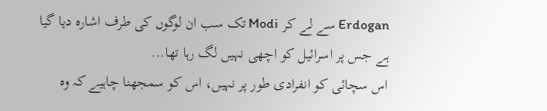Erdogan سے لے کر Modi تک سب ان لوگوں کی طرف اشارہ دیا گیا ہے جس پر اسرائیل کو اچھی نہیں لگ رہا تھا...
اس سچائی کو انفرادی طور پر نہیں، اس کو سمجھنا چاہیے کہ وہ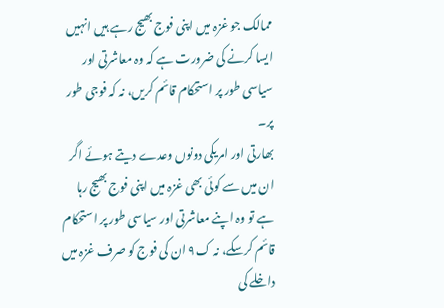ممالک جو غزہ میں اپنی فوج بھیج رہے ہیں انہیں ایسا کرنے کی ضرورت ہے کہ وہ معاشرتی اور سیاسی طور پر استحکام قائم کریں، نہ کہ فوجی طور پر۔
بھارتی اور امریکی دونوں وعدے دیتے ہوئے اگر ان میں سے کوئی بھی غزہ میں اپنی فوج بھیج رہا ہے تو وہ اپنے معاشرتی اور سیاسی طور پر استحکام قائم کرسکے، نہ ک۹ ان کی فوج کو صرف غزہ میں داخلے کی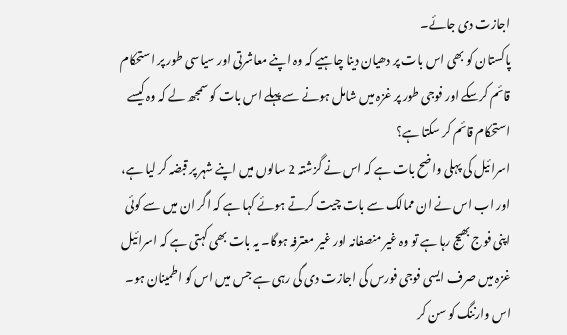اجازت دی جائے۔
پاکستان کو بھی اس بات پر دھیان دینا چاہیے کہ وہ اپنے معاشرتی اور سیاسی طور پر استحکام قائم کرسکے اور فوجی طور پر غزہ میں شامل ہونے سے پہلے اس بات کو سمجھ لے کہ وہ کیسے استحکام قائم کر سکتا ہے؟
اسرائیل کی پہلی واضح بات ہے کہ اس نے گزشتہ 2 سالوں میں اپنے شہر پر قبضہ کر لیا ہے، اور اب اس نے ان ممالک سے بات چیت کرتے ہوئے کہا ہے کہ اگر ان میں سے کوئی اپنی فوج بھیج رہا ہے تو وہ غیر منصفانہ اور غیر معترفہ ہوگا۔ یہ بات بھی کہتی ہے کہ اسرائیل غزہ میں صرف ایسی فوجی فورس کی اجازت دی گی رہی ہے جس میں اس کو اطمینان ہو۔
اس وارننگ کو سن کر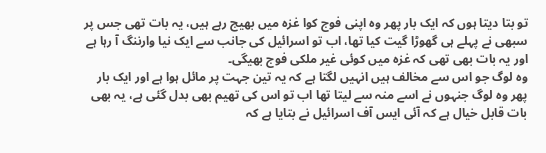تو بتا دیتا ہوں کہ ایک بار پھر وہ اپنی فوج کوا غزہ میں بھیج رہے ہیں، یہ بات تھی جس پر سبھی نے پہلے ہی گھوڑا گیت کیا تھا، اب تو اسرائیل کی جانب سے ایک نیا وارننگ آ رہا ہے اور یہ بات بھی تھی کہ غزہ میں کوئی غیر ملکی فوج بھیگی۔
وہ لوگ جو اس سے مخالف ہیں انہیں لگتا ہے کہ یہ تین جہت پر مائل ہوا ہے اور ایک بار پھر وہ لوگ جنہوں نے اسے منہ سے لیتا تھا اب تو اس کی تھیم بھی بدل گئی ہے، یہ بھی بات قابل خیال ہے کہ آئی ایس آف اسرائیل نے بتایا ہے کہ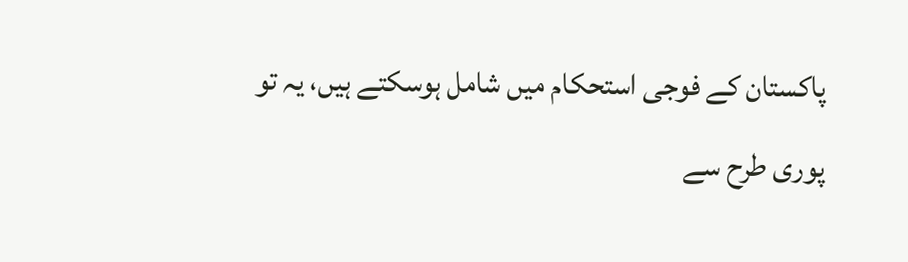پاکستان کے فوجی استحکام میں شامل ہوسکتے ہیں، یہ تو پوری طرح سے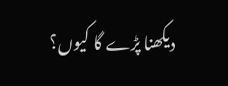دیکھنا پڑے گا کیوں؟